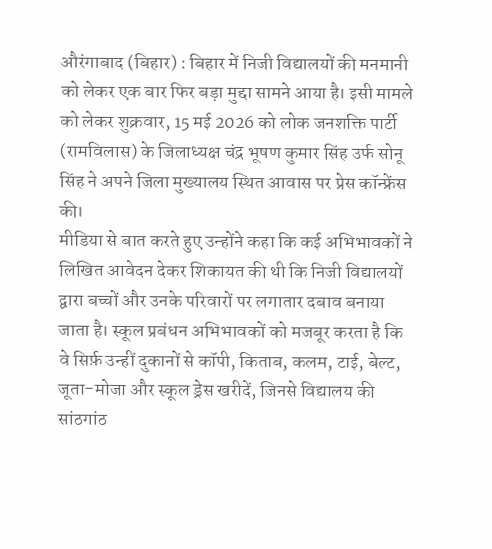औरंगाबाद (बिहार) : बिहार में निजी विद्यालयों की मनमानी को लेकर एक बार फिर बड़ा मुद्दा सामने आया है। इसी मामले को लेकर शुक्रवार, 15 मई 2026 को लोक जनशक्ति पार्टी (रामविलास) के जिलाध्यक्ष चंद्र भूषण कुमार सिंह उर्फ सोनू सिंह ने अपने जिला मुख्यालय स्थित आवास पर प्रेस कॉन्फ्रेंस की।
मीडिया से बात करते हुए उन्होंने कहा कि कई अभिभावकों ने लिखित आवेदन देकर शिकायत की थी कि निजी विद्यालयों द्वारा बच्चों और उनके परिवारों पर लगातार दबाव बनाया जाता है। स्कूल प्रबंधन अभिभावकों को मजबूर करता है कि वे सिर्फ़ उन्हीं दुकानों से कॉपी, किताब, कलम, टाई, बेल्ट, जूता-मोजा और स्कूल ड्रेस खरीदें, जिनसे विद्यालय की सांठगांठ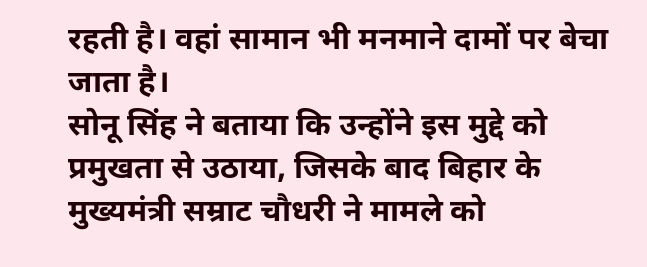रहती है। वहां सामान भी मनमाने दामों पर बेचा जाता है।
सोनू सिंह ने बताया कि उन्होंने इस मुद्दे को प्रमुखता से उठाया, जिसके बाद बिहार के मुख्यमंत्री सम्राट चौधरी ने मामले को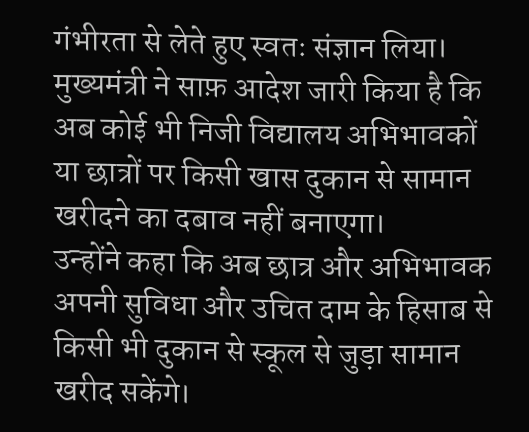गंभीरता से लेते हुए स्वतः संज्ञान लिया। मुख्यमंत्री ने साफ़ आदेश जारी किया है कि अब कोई भी निजी विद्यालय अभिभावकों या छात्रों पर किसी खास दुकान से सामान खरीदने का दबाव नहीं बनाएगा।
उन्होंने कहा कि अब छात्र और अभिभावक अपनी सुविधा और उचित दाम के हिसाब से किसी भी दुकान से स्कूल से जुड़ा सामान खरीद सकेंगे।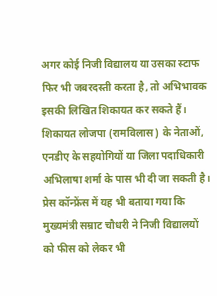अगर कोई निजी विद्यालय या उसका स्टाफ फिर भी जबरदस्ती करता है, तो अभिभावक इसकी लिखित शिकायत कर सकते हैं। शिकायत लोजपा (रामविलास) के नेताओं, एनडीए के सहयोगियों या जिला पदाधिकारी अभिलाषा शर्मा के पास भी दी जा सकती है।
प्रेस कॉन्फ्रेंस में यह भी बताया गया कि मुख्यमंत्री सम्राट चौधरी ने निजी विद्यालयों को फीस को लेकर भी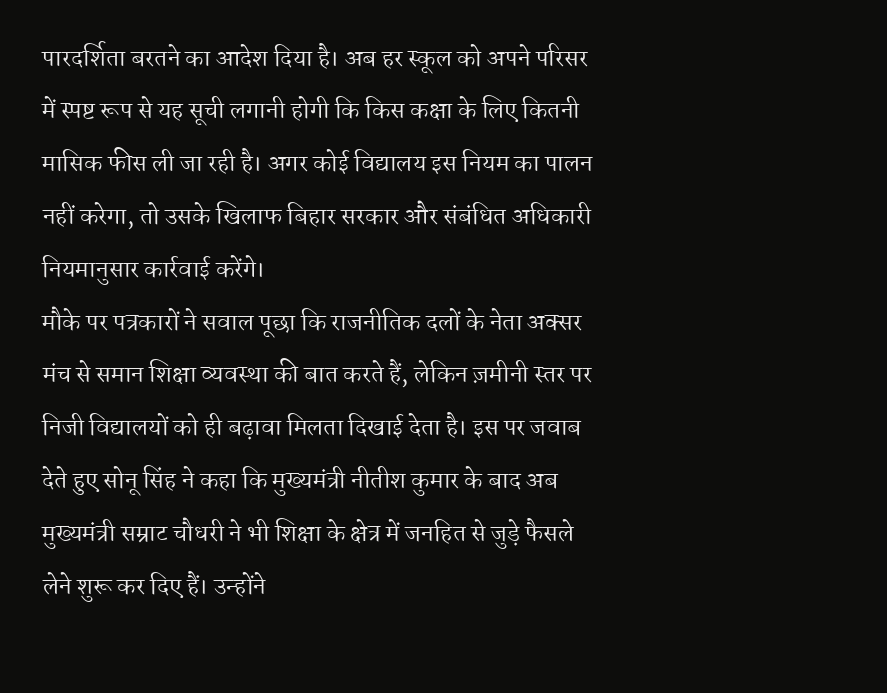पारदर्शिता बरतने का आदेश दिया है। अब हर स्कूल को अपने परिसर में स्पष्ट रूप से यह सूची लगानी होगी कि किस कक्षा के लिए कितनी मासिक फीस ली जा रही है। अगर कोई विद्यालय इस नियम का पालन नहीं करेगा, तो उसके खिलाफ बिहार सरकार और संबंधित अधिकारी नियमानुसार कार्रवाई करेंगे।
मौके पर पत्रकारों ने सवाल पूछा कि राजनीतिक दलों के नेता अक्सर मंच से समान शिक्षा व्यवस्था की बात करते हैं, लेकिन ज़मीनी स्तर पर निजी विद्यालयों को ही बढ़ावा मिलता दिखाई देता है। इस पर जवाब देते हुए सोनू सिंह ने कहा कि मुख्यमंत्री नीतीश कुमार के बाद अब मुख्यमंत्री सम्राट चौधरी ने भी शिक्षा के क्षेत्र में जनहित से जुड़े फैसले लेने शुरू कर दिए हैं। उन्होंने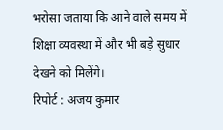भरोसा जताया कि आने वाले समय में शिक्षा व्यवस्था में और भी बड़े सुधार देखने को मिलेंगे।
रिपोर्ट : अजय कुमार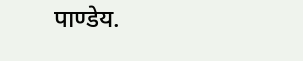पाण्डेय.